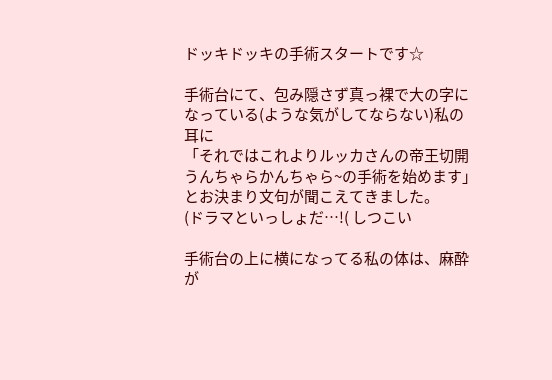ドッキドッキの手術スタートです☆

手術台にて、包み隠さず真っ裸で大の字になっている(ような気がしてならない)私の耳に
「それではこれよりルッカさんの帝王切開うんちゃらかんちゃら~の手術を始めます」
とお決まり文句が聞こえてきました。
(ドラマといっしょだ…!( しつこい

手術台の上に横になってる私の体は、麻酔が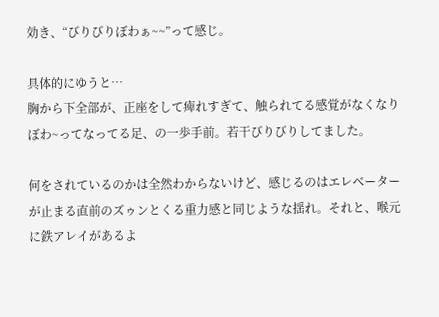効き、“びりびりぼわぁ~~”って感じ。

具体的にゆうと…
胸から下全部が、正座をして痺れすぎて、触られてる感覚がなくなりぼわ~ってなってる足、の一歩手前。若干びりびりしてました。

何をされているのかは全然わからないけど、感じるのはエレベーターが止まる直前のズゥンとくる重力感と同じような揺れ。それと、喉元に鉄アレイがあるよ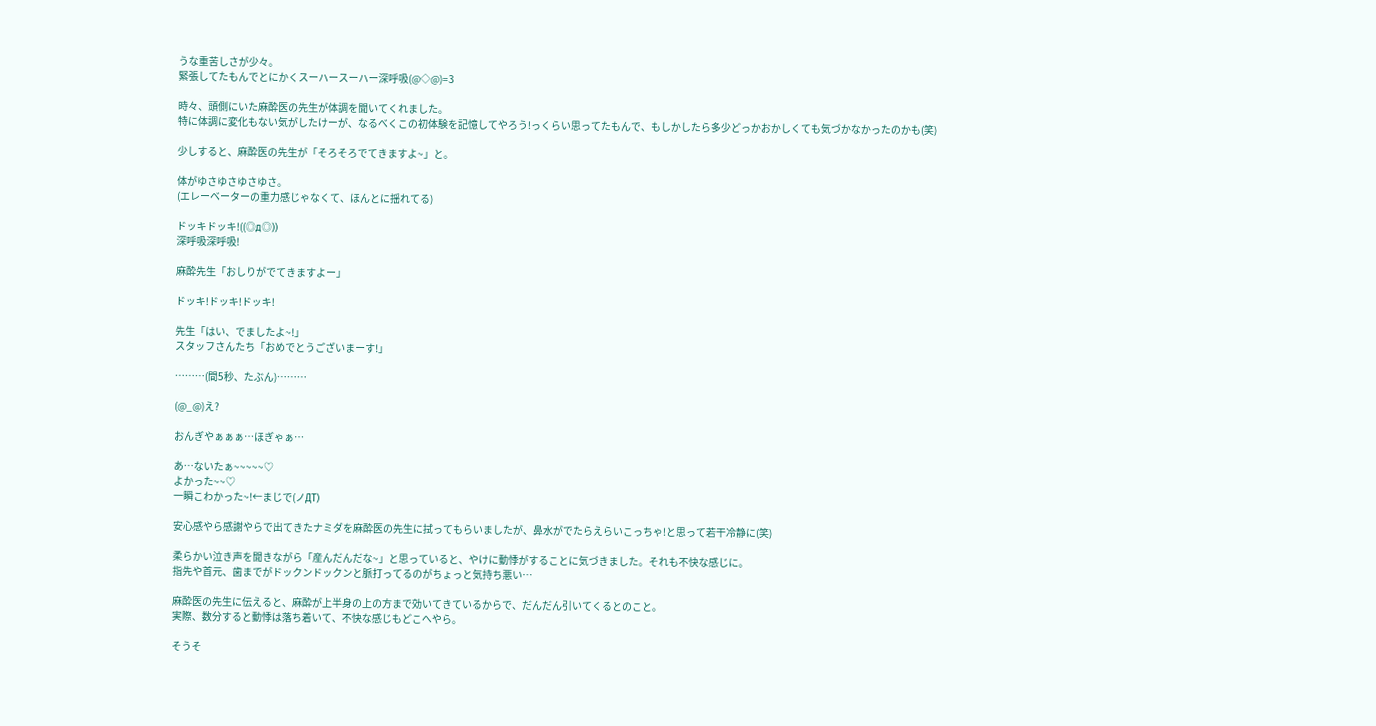うな重苦しさが少々。
緊張してたもんでとにかくスーハースーハー深呼吸(@◇@)=3

時々、頭側にいた麻酔医の先生が体調を聞いてくれました。
特に体調に変化もない気がしたけーが、なるべくこの初体験を記憶してやろう!っくらい思ってたもんで、もしかしたら多少どっかおかしくても気づかなかったのかも(笑)

少しすると、麻酔医の先生が「そろそろでてきますよ~」と。

体がゆさゆさゆさゆさ。
(エレーベーターの重力感じゃなくて、ほんとに揺れてる)

ドッキドッキ!((◎д◎))
深呼吸深呼吸!

麻酔先生「おしりがでてきますよー」

ドッキ!ドッキ!ドッキ!

先生「はい、でましたよ~!」
スタッフさんたち「おめでとうございまーす!」

………(間5秒、たぶん)………

(@_@)え?

おんぎやぁぁぁ…ほぎゃぁ…

あ…ないたぁ~~~~~♡
よかった~~♡
一瞬こわかった~!←まじで(ノДT)

安心感やら感謝やらで出てきたナミダを麻酔医の先生に拭ってもらいましたが、鼻水がでたらえらいこっちゃ!と思って若干冷静に(笑)

柔らかい泣き声を聞きながら「産んだんだな~」と思っていると、やけに動悸がすることに気づきました。それも不快な感じに。
指先や首元、歯までがドックンドックンと脈打ってるのがちょっと気持ち悪い…

麻酔医の先生に伝えると、麻酔が上半身の上の方まで効いてきているからで、だんだん引いてくるとのこと。
実際、数分すると動悸は落ち着いて、不快な感じもどこへやら。

そうそ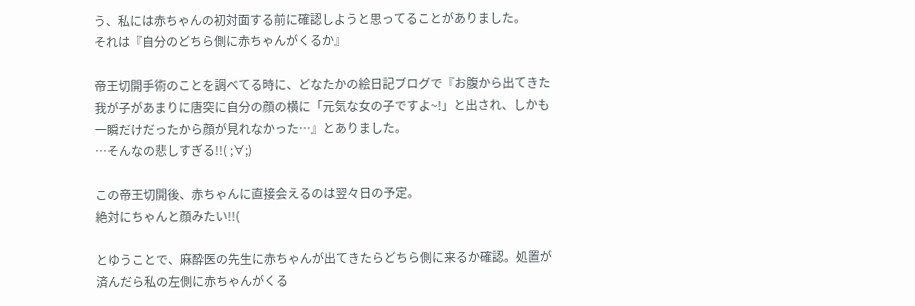う、私には赤ちゃんの初対面する前に確認しようと思ってることがありました。
それは『自分のどちら側に赤ちゃんがくるか』

帝王切開手術のことを調べてる時に、どなたかの絵日記ブログで『お腹から出てきた我が子があまりに唐突に自分の顔の横に「元気な女の子ですよ~!」と出され、しかも一瞬だけだったから顔が見れなかった…』とありました。
…そんなの悲しすぎる!!( ;∀;)

この帝王切開後、赤ちゃんに直接会えるのは翌々日の予定。
絶対にちゃんと顔みたい!!(

とゆうことで、麻酔医の先生に赤ちゃんが出てきたらどちら側に来るか確認。処置が済んだら私の左側に赤ちゃんがくる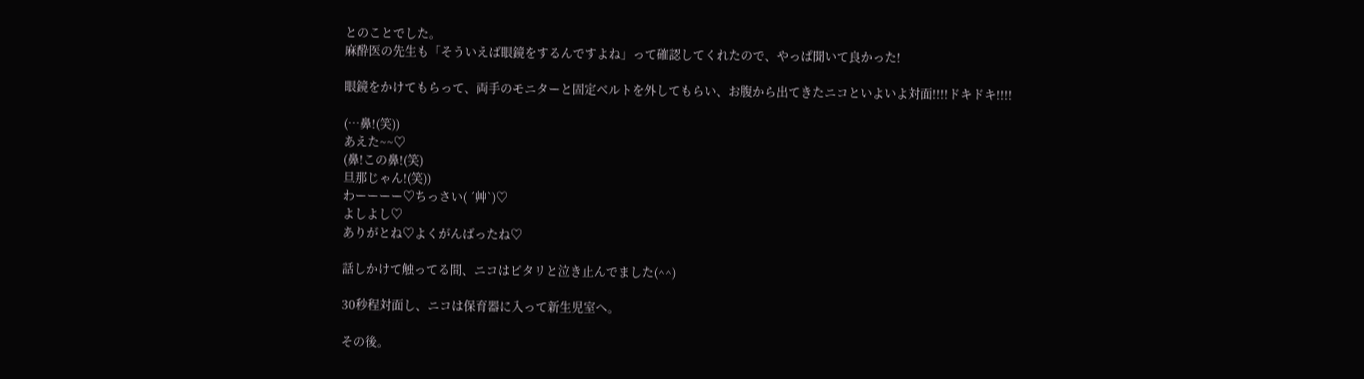とのことでした。
麻酔医の先生も「そういえば眼鏡をするんですよね」って確認してくれたので、やっぱ聞いて良かった!

眼鏡をかけてもらって、両手のモニターと固定ベルトを外してもらい、お腹から出てきたニコといよいよ対面!!!!ドキドキ!!!!

(…鼻!(笑))
あえた~~♡
(鼻!この鼻!(笑)
旦那じゃん!(笑))
わーーーー♡ちっさい( ´艸`)♡
よしよし♡
ありがとね♡よくがんばったね♡

話しかけて触ってる間、ニコはピタリと泣き止んでました(^^)

30秒程対面し、ニコは保育器に入って新生児室へ。

その後。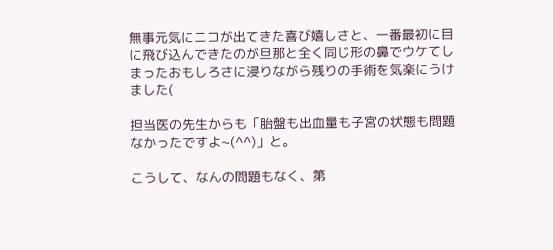無事元気にニコが出てきた喜び嬉しさと、一番最初に目に飛び込んできたのが旦那と全く同じ形の鼻でウケてしまったおもしろさに浸りながら残りの手術を気楽にうけました(

担当医の先生からも「胎盤も出血量も子宮の状態も問題なかったですよ~(^^)」と。

こうして、なんの問題もなく、第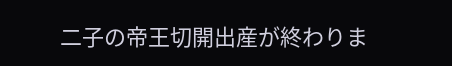二子の帝王切開出産が終わりま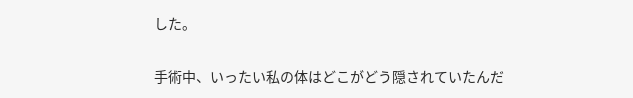した。

手術中、いったい私の体はどこがどう隠されていたんだ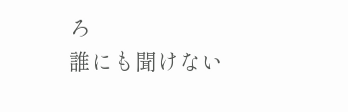ろ
誰にも聞けない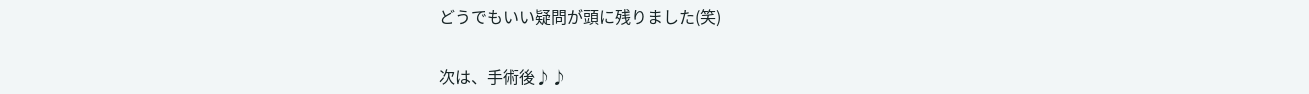どうでもいい疑問が頭に残りました(笑)


次は、手術後♪♪